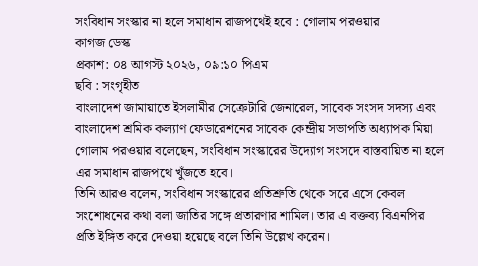সংবিধান সংস্কার না হলে সমাধান রাজপথেই হবে : গোলাম পরওয়ার
কাগজ ডেস্ক
প্রকাশ: ০৪ আগস্ট ২০২৬, ০৯:১০ পিএম
ছবি : সংগৃহীত
বাংলাদেশ জামায়াতে ইসলামীর সেক্রেটারি জেনারেল, সাবেক সংসদ সদস্য এবং বাংলাদেশ শ্রমিক কল্যাণ ফেডারেশনের সাবেক কেন্দ্রীয় সভাপতি অধ্যাপক মিয়া গোলাম পরওয়ার বলেছেন, সংবিধান সংস্কারের উদ্যোগ সংসদে বাস্তবায়িত না হলে এর সমাধান রাজপথে খুঁজতে হবে।
তিনি আরও বলেন, সংবিধান সংস্কারের প্রতিশ্রুতি থেকে সরে এসে কেবল সংশোধনের কথা বলা জাতির সঙ্গে প্রতারণার শামিল। তার এ বক্তব্য বিএনপির প্রতি ইঙ্গিত করে দেওয়া হয়েছে বলে তিনি উল্লেখ করেন।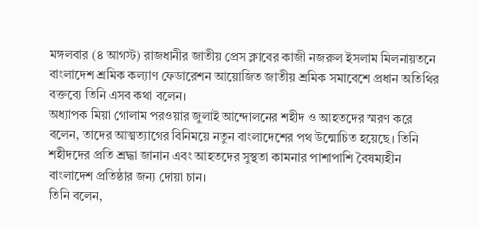মঙ্গলবার (৪ আগস্ট) রাজধানীর জাতীয় প্রেস ক্লাবের কাজী নজরুল ইসলাম মিলনায়তনে বাংলাদেশ শ্রমিক কল্যাণ ফেডারেশন আয়োজিত জাতীয় শ্রমিক সমাবেশে প্রধান অতিথির বক্তব্যে তিনি এসব কথা বলেন।
অধ্যাপক মিয়া গোলাম পরওয়ার জুলাই আন্দোলনের শহীদ ও আহতদের স্মরণ করে বলেন, তাদের আত্মত্যাগের বিনিময়ে নতুন বাংলাদেশের পথ উন্মোচিত হয়েছে। তিনি শহীদদের প্রতি শ্রদ্ধা জানান এবং আহতদের সুস্থতা কামনার পাশাপাশি বৈষম্যহীন বাংলাদেশ প্রতিষ্ঠার জন্য দোয়া চান।
তিনি বলেন,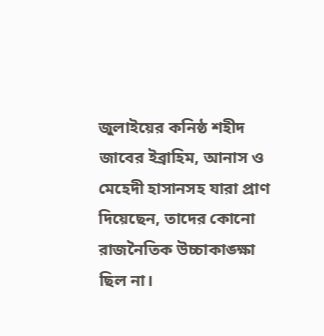জুলাইয়ের কনিষ্ঠ শহীদ জাবের ইব্রাহিম, আনাস ও মেহেদী হাসানসহ যারা প্রাণ দিয়েছেন, তাদের কোনো রাজনৈতিক উচ্চাকাঙ্ক্ষা ছিল না।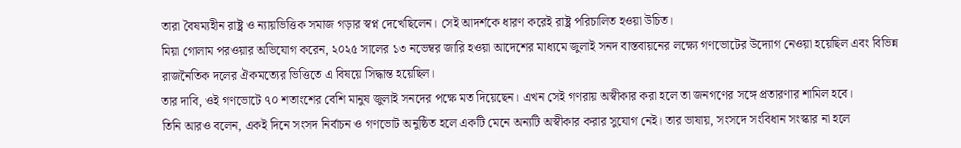তারা বৈষম্যহীন রাষ্ট্র ও ন্যায়ভিত্তিক সমাজ গড়ার স্বপ্ন দেখেছিলেন। সেই আদর্শকে ধারণ করেই রাষ্ট্র পরিচালিত হওয়া উচিত।
মিয়া গোলাম পরওয়ার অভিযোগ করেন, ২০২৫ সালের ১৩ নভেম্বর জারি হওয়া আদেশের মাধ্যমে জুলাই সনদ বাস্তবায়নের লক্ষ্যে গণভোটের উদ্যোগ নেওয়া হয়েছিল এবং বিভিন্ন রাজনৈতিক দলের ঐকমত্যের ভিত্তিতে এ বিষয়ে সিদ্ধান্ত হয়েছিল।
তার দাবি, ওই গণভোটে ৭০ শতাংশের বেশি মানুষ জুলাই সনদের পক্ষে মত দিয়েছেন। এখন সেই গণরায় অস্বীকার করা হলে তা জনগণের সঙ্গে প্রতারণার শামিল হবে।
তিনি আরও বলেন, একই দিনে সংসদ নির্বাচন ও গণভোট অনুষ্ঠিত হলে একটি মেনে অন্যটি অস্বীকার করার সুযোগ নেই। তার ভাষায়, সংসদে সংবিধান সংস্কার না হলে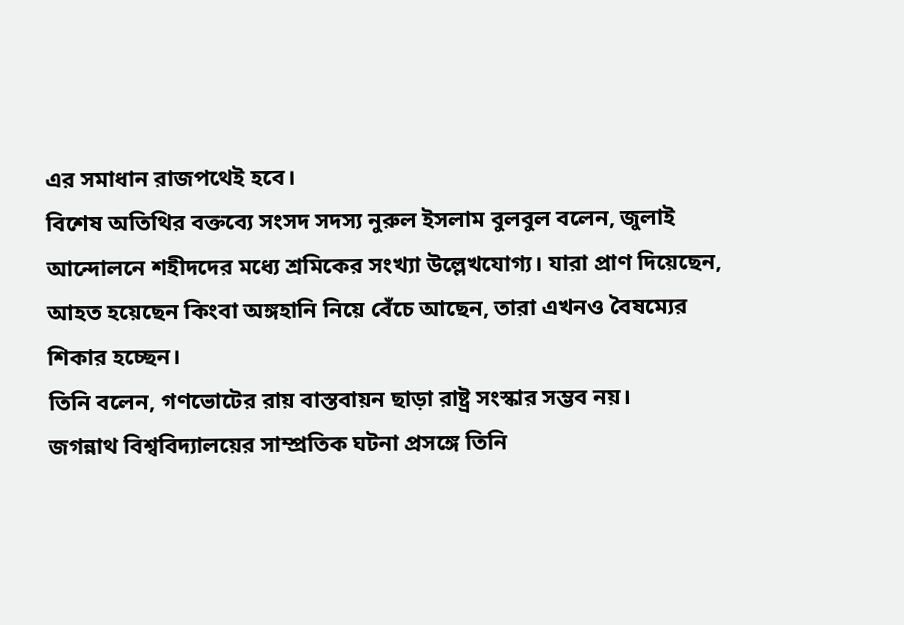এর সমাধান রাজপথেই হবে।
বিশেষ অতিথির বক্তব্যে সংসদ সদস্য নুরুল ইসলাম বুলবুল বলেন, জুলাই আন্দোলনে শহীদদের মধ্যে শ্রমিকের সংখ্যা উল্লেখযোগ্য। যারা প্রাণ দিয়েছেন, আহত হয়েছেন কিংবা অঙ্গহানি নিয়ে বেঁচে আছেন, তারা এখনও বৈষম্যের শিকার হচ্ছেন।
তিনি বলেন, গণভোটের রায় বাস্তবায়ন ছাড়া রাষ্ট্র সংস্কার সম্ভব নয়।
জগন্নাথ বিশ্ববিদ্যালয়ের সাম্প্রতিক ঘটনা প্রসঙ্গে তিনি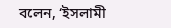বলেন, ‘ইসলামী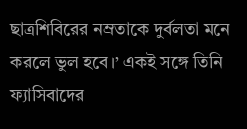ছাত্রশিবিরের নম্রতাকে দুর্বলতা মনে করলে ভুল হবে।’ একই সঙ্গে তিনি ফ্যাসিবাদের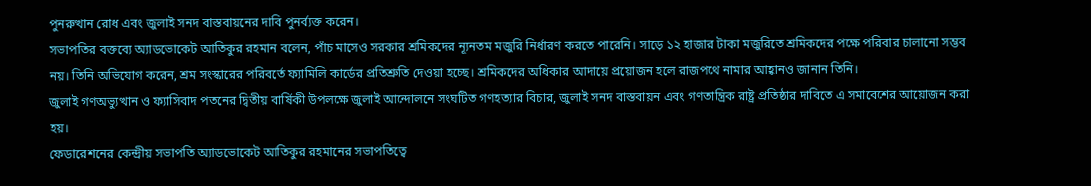পুনরুত্থান রোধ এবং জুলাই সনদ বাস্তবায়নের দাবি পুনর্ব্যক্ত করেন।
সভাপতির বক্তব্যে অ্যাডভোকেট আতিকুর রহমান বলেন, পাঁচ মাসেও সরকার শ্রমিকদের ন্যূনতম মজুরি নির্ধারণ করতে পারেনি। সাড়ে ১২ হাজার টাকা মজুরিতে শ্রমিকদের পক্ষে পরিবার চালানো সম্ভব নয়। তিনি অভিযোগ করেন, শ্রম সংস্কারের পরিবর্তে ফ্যামিলি কার্ডের প্রতিশ্রুতি দেওয়া হচ্ছে। শ্রমিকদের অধিকার আদায়ে প্রয়োজন হলে রাজপথে নামার আহ্বানও জানান তিনি।
জুলাই গণঅভ্যুত্থান ও ফ্যাসিবাদ পতনের দ্বিতীয় বার্ষিকী উপলক্ষে জুলাই আন্দোলনে সংঘটিত গণহত্যার বিচার, জুলাই সনদ বাস্তবায়ন এবং গণতান্ত্রিক রাষ্ট্র প্রতিষ্ঠার দাবিতে এ সমাবেশের আয়োজন করা হয়।
ফেডারেশনের কেন্দ্রীয় সভাপতি অ্যাডভোকেট আতিকুর রহমানের সভাপতিত্বে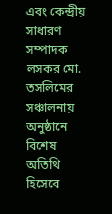এবং কেন্দ্রীয় সাধারণ সম্পাদক লসকর মো. তসলিমের সঞ্চালনায় অনুষ্ঠানে বিশেষ অতিথি হিসেবে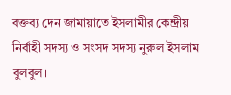বক্তব্য দেন জামায়াতে ইসলামীর কেন্দ্রীয় নির্বাহী সদস্য ও সংসদ সদস্য নুরুল ইসলাম বুলবুল।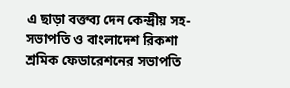এ ছাড়া বক্তব্য দেন কেন্দ্রীয় সহ-সভাপতি ও বাংলাদেশ রিকশা শ্রমিক ফেডারেশনের সভাপতি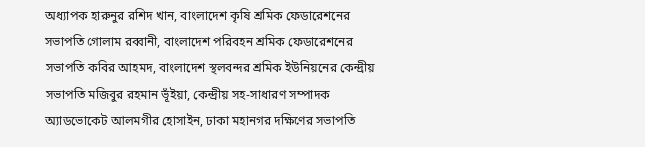অধ্যাপক হারুনুর রশিদ খান, বাংলাদেশ কৃষি শ্রমিক ফেডারেশনের সভাপতি গোলাম রব্বানী, বাংলাদেশ পরিবহন শ্রমিক ফেডারেশনের সভাপতি কবির আহমদ, বাংলাদেশ স্থলবন্দর শ্রমিক ইউনিয়নের কেন্দ্রীয় সভাপতি মজিবুর রহমান ভূঁইয়া, কেন্দ্রীয় সহ-সাধারণ সম্পাদক অ্যাডভোকেট আলমগীর হোসাইন, ঢাকা মহানগর দক্ষিণের সভাপতি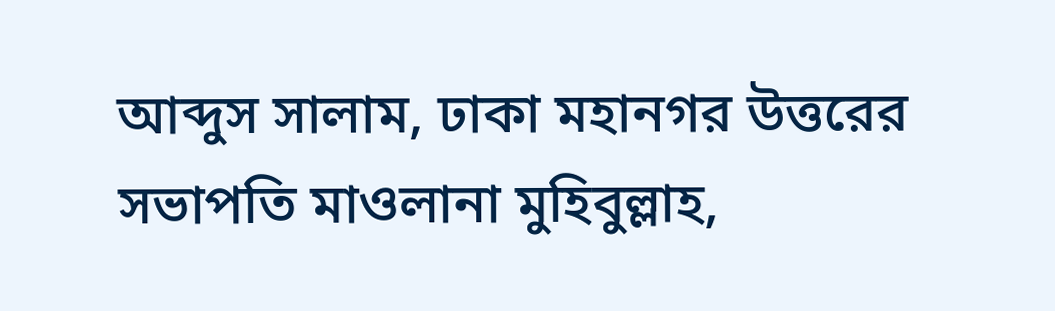আব্দুস সালাম, ঢাকা মহানগর উত্তরের সভাপতি মাওলানা মুহিবুল্লাহ,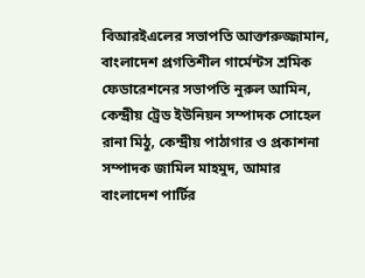বিআরইএলের সভাপতি আক্তারুজ্জামান, বাংলাদেশ প্রগতিশীল গার্মেন্টস শ্রমিক ফেডারেশনের সভাপতি নুরুল আমিন, কেন্দ্রীয় ট্রেড ইউনিয়ন সম্পাদক সোহেল রানা মিঠু, কেন্দ্রীয় পাঠাগার ও প্রকাশনা সম্পাদক জামিল মাহমুদ, আমার বাংলাদেশ পার্টির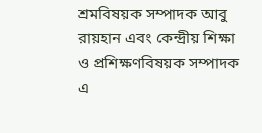শ্রমবিষয়ক সম্পাদক আবু রায়হান এবং কেন্দ্রীয় শিক্ষা ও প্রশিক্ষণবিষয়ক সম্পাদক এ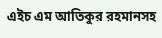এইচ এম আতিকুর রহমানসহ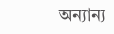অন্যান্য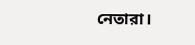নেতারা।